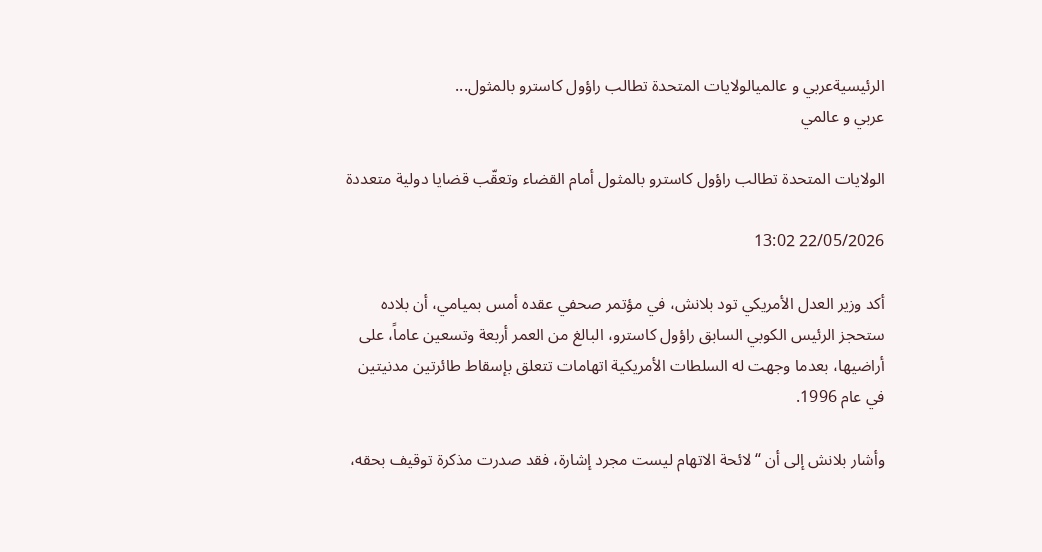الرئيسيةعربي و عالميالولايات المتحدة تطالب راؤول كاسترو بالمثول...
عربي و عالمي

الولايات المتحدة تطالب راؤول كاسترو بالمثول أمام القضاء وتعقّب قضايا دولية متعددة

22/05/2026 13:02

أكد وزير العدل الأمريكي تود بلانش، في مؤتمر صحفي عقده أمس بميامي، أن بلاده ستحجز الرئيس الكوبي السابق راؤول كاسترو، البالغ من العمر أربعة وتسعين عاماً، على أراضيها، بعدما وجهت له السلطات الأمريكية اتهامات تتعلق بإسقاط طائرتين مدنيتين في عام 1996.

وأشار بلانش إلى أن “لائحة الاتهام ليست مجرد إشارة، فقد صدرت مذكرة توقيف بحقه،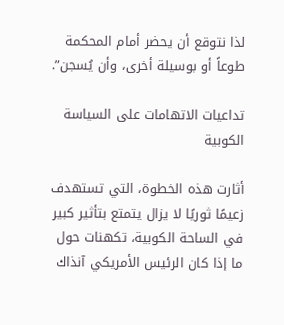لذا نتوقع أن يحضر أمام المحكمة طوعاً أو بوسيلة أخرى، وأن يُسجن”.

تداعيات الاتهامات على السياسة الكوبية

أثارت هذه الخطوة، التي تستهدف زعيمًا ثوريًا لا يزال يتمتع بتأثير كبير في الساحة الكوبية، تكهنات حول ما إذا كان الرئيس الأمريكي آنذاك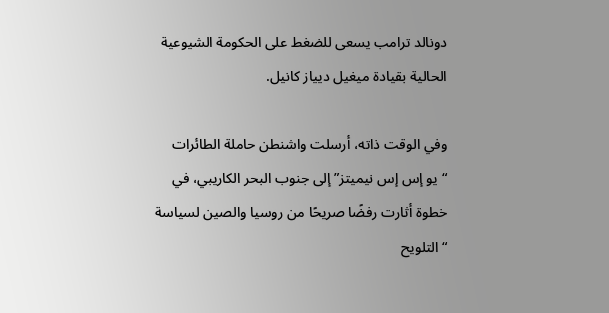دونالد ترامب يسعى للضغط على الحكومة الشيوعية الحالية بقيادة ميغيل ديياز كانيل.

وفي الوقت ذاته، أرسلت واشنطن حاملة الطائرات “يو إس إس نيميتز” إلى جنوب البحر الكاريبي، في خطوة أثارت رفضًا صريحًا من روسيا والصين لسياسة “التلويح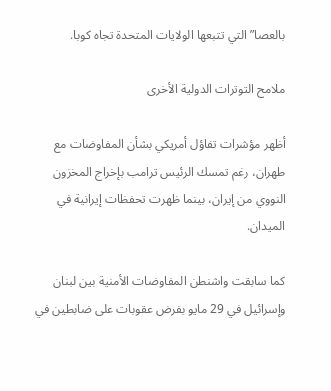بالعصا” التي تتبعها الولايات المتحدة تجاه كوبا.

ملامح التوترات الدولية الأخرى

أظهر مؤشرات تفاؤل أمريكي بشأن المفاوضات مع طهران، رغم تمسك الرئيس ترامب بإخراج المخزون النووي من إيران، بينما ظهرت تحفظات إيرانية في الميدان.

كما سابقت واشنطن المفاوضات الأمنية بين لبنان وإسرائيل في 29 مايو بفرض عقوبات على ضابطين في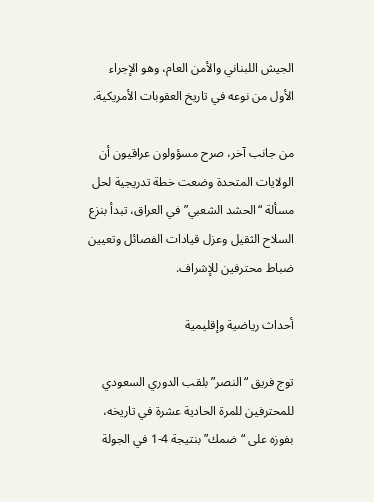الجيش اللبناني والأمن العام، وهو الإجراء الأول من نوعه في تاريخ العقوبات الأمريكية.

من جانب آخر، صرح مسؤولون عراقيون أن الولايات المتحدة وضعت خطة تدريجية لحل مسألة “الحشد الشعبي” في العراق، تبدأ بنزع السلاح الثقيل وعزل قيادات الفصائل وتعيين ضباط محترفين للإشراف.

أحداث رياضية وإقليمية

توج فريق “النصر” بلقب الدوري السعودي للمحترفين للمرة الحادية عشرة في تاريخه، بفوزه على “ضمك” بنتيجة 4-1 في الجولة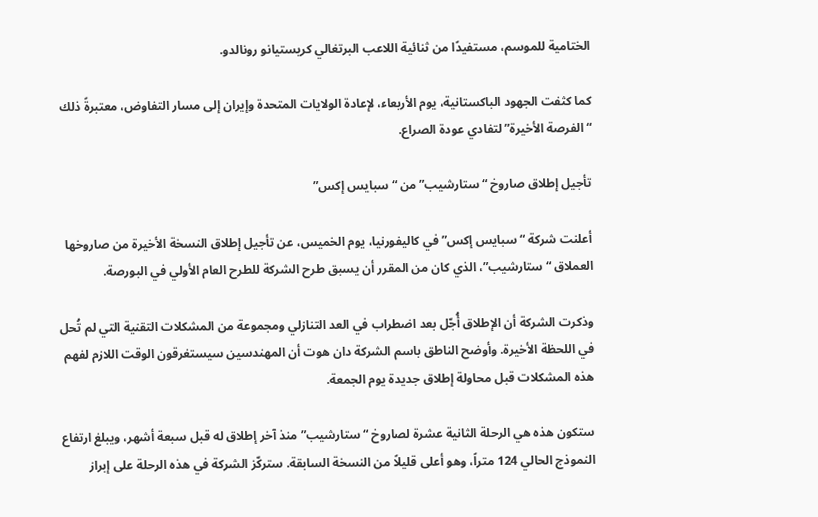الختامية للموسم، مستفيدًا من ثنائية اللاعب البرتغالي كريستيانو رونالدو.

كما كثفت الجهود الباكستانية، يوم الأربعاء، لإعادة الولايات المتحدة وإيران إلى مسار التفاوض، معتبرةً ذلك “الفرصة الأخيرة” لتفادي عودة الصراع.

تأجيل إطلاق صاروخ “ستارشيب” من “سبايس إكس”

أعلنت شركة “سبايس إكس” في كاليفورنيا، يوم الخميس، عن تأجيل إطلاق النسخة الأخيرة من صاروخها العملاق “ستارشيب”، الذي كان من المقرر أن يسبق طرح الشركة للطرح العام الأولي في البورصة.

وذكرت الشركة أن الإطلاق أُجّل بعد اضطراب في العد التنازلي ومجموعة من المشكلات التقنية التي لم تُحل في اللحظة الأخيرة. وأوضح الناطق باسم الشركة دان هوت أن المهندسين سيستغرقون الوقت اللازم لفهم هذه المشكلات قبل محاولة إطلاق جديدة يوم الجمعة.

ستكون هذه هي الرحلة الثانية عشرة لصاروخ “ستارشيب” منذ آخر إطلاق له قبل سبعة أشهر، ويبلغ ارتفاع النموذج الحالي 124 متراً، وهو أعلى قليلاً من النسخة السابقة. ستركّز الشركة في هذه الرحلة على إبراز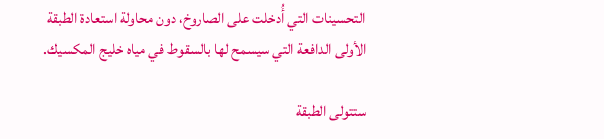التحسينات التي أُدخلت على الصاروخ، دون محاولة استعادة الطبقة الأولى الدافعة التي سيسمح لها بالسقوط في مياه خليج المكسيك.

ستتولى الطبقة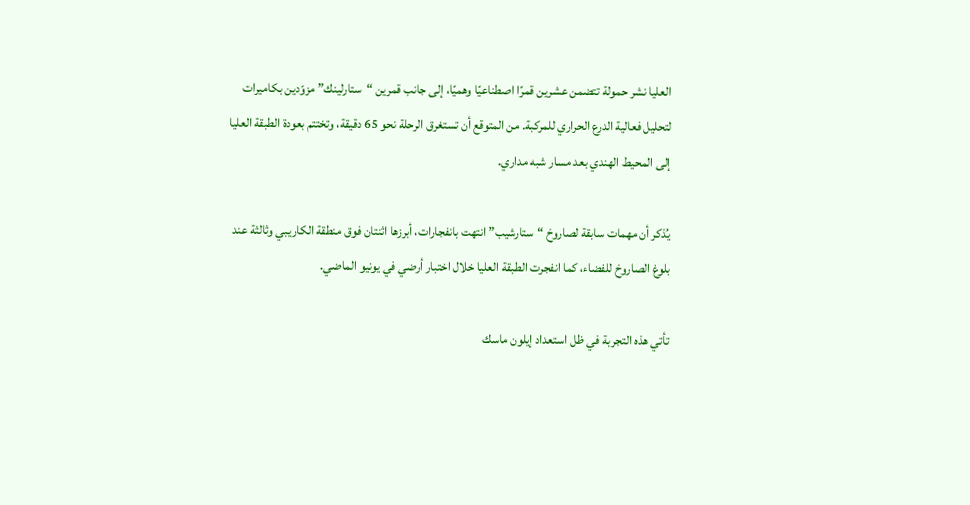العليا نشر حمولة تتضمن عشرين قمرًا اصطناعيًا وهميًا، إلى جانب قمرين “ستارلينك” مزوّدين بكاميرات لتحليل فعالية الدرع الحراري للمركبة. من المتوقع أن تستغرق الرحلة نحو 65 دقيقة، وتختتم بعودة الطبقة العليا إلى المحيط الهندي بعد مسار شبه مداري.

يُذكر أن مهمات سابقة لصاروخ “ستارشيب” انتهت بانفجارات، أبرزها اثنتان فوق منطقة الكاريبي وثالثة عند بلوغ الصاروخ للفضاء، كما انفجرت الطبقة العليا خلال اختبار أرضي في يونيو الماضي.

تأتي هذه التجربة في ظل استعداد إيلون ماسك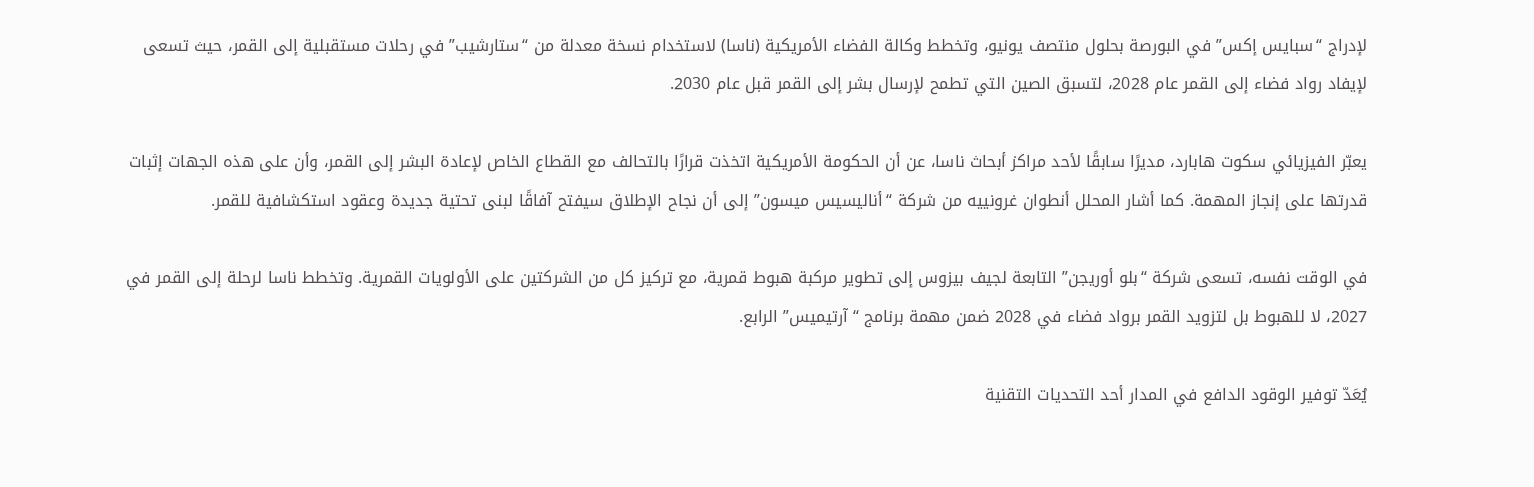لإدراج “سبايس إكس” في البورصة بحلول منتصف يونيو، وتخطط وكالة الفضاء الأمريكية (ناسا) لاستخدام نسخة معدلة من “ستارشيب” في رحلات مستقبلية إلى القمر، حيث تسعى لإيفاد رواد فضاء إلى القمر عام 2028، لتسبق الصين التي تطمح لإرسال بشر إلى القمر قبل عام 2030.

يعبّر الفيزيائي سكوت هابارد، مديرًا سابقًا لأحد مراكز أبحاث ناسا، عن أن الحكومة الأمريكية اتخذت قرارًا بالتحالف مع القطاع الخاص لإعادة البشر إلى القمر، وأن على هذه الجهات إثبات قدرتها على إنجاز المهمة. كما أشار المحلل أنطوان غرونييه من شركة “أناليسيس ميسون” إلى أن نجاح الإطلاق سيفتح آفاقًا لبنى تحتية جديدة وعقود استكشافية للقمر.

في الوقت نفسه، تسعى شركة “بلو أوريجن” التابعة لجيف بيزوس إلى تطوير مركبة هبوط قمرية، مع تركيز كل من الشركتين على الأولويات القمرية. وتخطط ناسا لرحلة إلى القمر في 2027، لا للهبوط بل لتزويد القمر برواد فضاء في 2028 ضمن مهمة برنامج “آرتيميس” الرابع.

يُعَدّ توفير الوقود الدافع في المدار أحد التحديات التقنية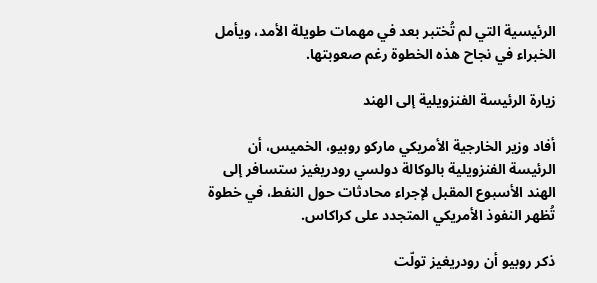الرئيسية التي لم تُختبر بعد في مهمات طويلة الأمد، ويأمل الخبراء في نجاح هذه الخطوة رغم صعوبتها.

زيارة الرئيسة الفنزويلية إلى الهند

أفاد وزير الخارجية الأمريكي ماركو روبيو، الخميس، أن الرئيسة الفنزويلية بالوكالة دولسي رودريغيز ستسافر إلى الهند الأسبوع المقبل لإجراء محادثات حول النفط، في خطوة تُظهر النفوذ الأمريكي المتجدد على كراكاس.

ذكر روبيو أن رودريغيز تولّت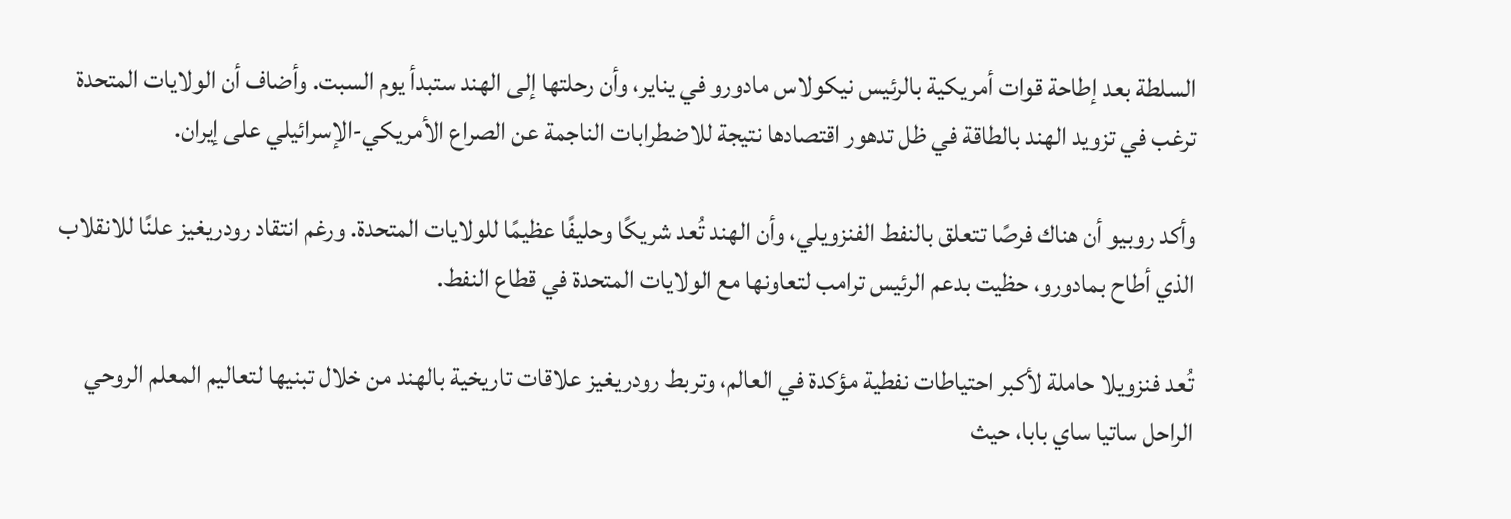السلطة بعد إطاحة قوات أمريكية بالرئيس نيكولاس مادورو في يناير، وأن رحلتها إلى الهند ستبدأ يوم السبت. وأضاف أن الولايات المتحدة ترغب في تزويد الهند بالطاقة في ظل تدهور اقتصادها نتيجة للاضطرابات الناجمة عن الصراع الأمريكي-الإسرائيلي على إيران.

وأكد روبيو أن هناك فرصًا تتعلق بالنفط الفنزويلي، وأن الهند تُعد شريكًا وحليفًا عظيمًا للولايات المتحدة. ورغم انتقاد رودريغيز علنًا للانقلاب الذي أطاح بمادورو، حظيت بدعم الرئيس ترامب لتعاونها مع الولايات المتحدة في قطاع النفط.

تُعد فنزويلا حاملة لأكبر احتياطات نفطية مؤكدة في العالم، وتربط رودريغيز علاقات تاريخية بالهند من خلال تبنيها لتعاليم المعلم الروحي الراحل ساتيا ساي بابا، حيث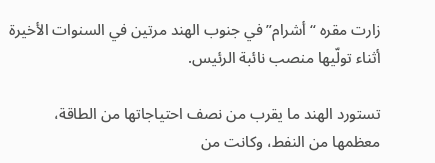زارت مقره “أشرام” في جنوب الهند مرتين في السنوات الأخيرة أثناء تولّيها منصب نائبة الرئيس.

تستورد الهند ما يقرب من نصف احتياجاتها من الطاقة، معظمها من النفط، وكانت من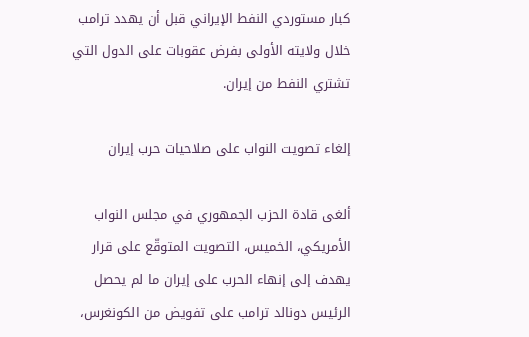كبار مستوردي النفط الإيراني قبل أن يهدد ترامب خلال ولايته الأولى بفرض عقوبات على الدول التي تشتري النفط من إيران.

إلغاء تصويت النواب على صلاحيات حرب إيران

ألغى قادة الحزب الجمهوري في مجلس النواب الأمريكي، الخميس، التصويت المتوقّع على قرار يهدف إلى إنهاء الحرب على إيران ما لم يحصل الرئيس دونالد ترامب على تفويض من الكونغرس،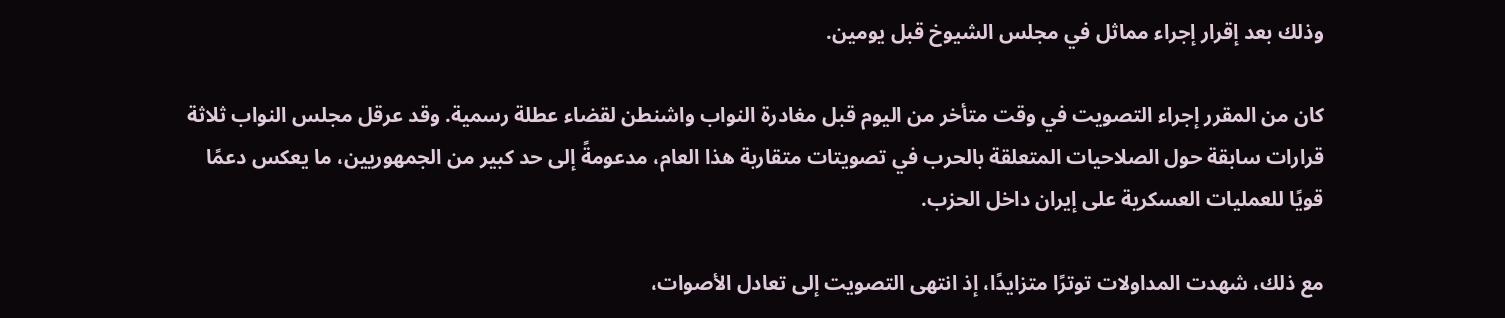وذلك بعد إقرار إجراء مماثل في مجلس الشيوخ قبل يومين.

كان من المقرر إجراء التصويت في وقت متأخر من اليوم قبل مغادرة النواب واشنطن لقضاء عطلة رسمية. وقد عرقل مجلس النواب ثلاثة قرارات سابقة حول الصلاحيات المتعلقة بالحرب في تصويتات متقاربة هذا العام، مدعومةً إلى حد كبير من الجمهوريين، ما يعكس دعمًا قويًا للعمليات العسكرية على إيران داخل الحزب.

مع ذلك، شهدت المداولات توترًا متزايدًا، إذ انتهى التصويت إلى تعادل الأصوات،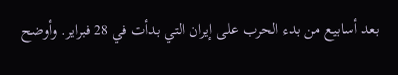بعد أسابيع من بدء الحرب على إيران التي بدأت في 28 فبراير. وأوضح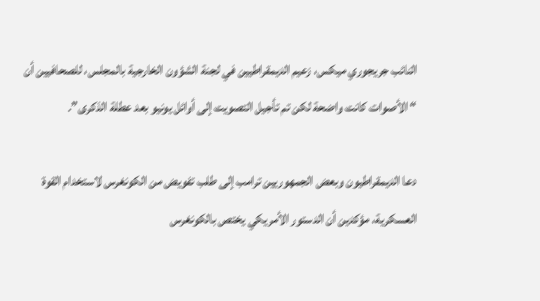النائب جريجوري ميكس، زعيم الديمقراطيين في لجنة الشؤون الخارجية بالمجلس، للصحافيين أن “الأصوات كانت واضحة لكن تم تأجيل التصويت إلى أوائل يونيو بعد عطلة الذكرى”.

دعا الديمقراطيون وبعض الجمهوريين ترامب إلى طلب تفويض من الكونغرس لاستخدام القوة العسكرية، مؤكدين أن الدستور الأمريكي يختص بالكونغرس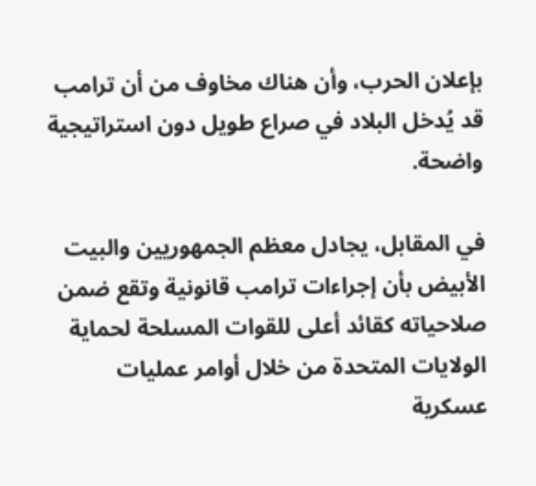بإعلان الحرب، وأن هناك مخاوف من أن ترامب قد يُدخل البلاد في صراع طويل دون استراتيجية واضحة.

في المقابل، يجادل معظم الجمهوريين والبيت الأبيض بأن إجراءات ترامب قانونية وتقع ضمن صلاحياته كقائد أعلى للقوات المسلحة لحماية الولايات المتحدة من خلال أوامر عمليات عسكرية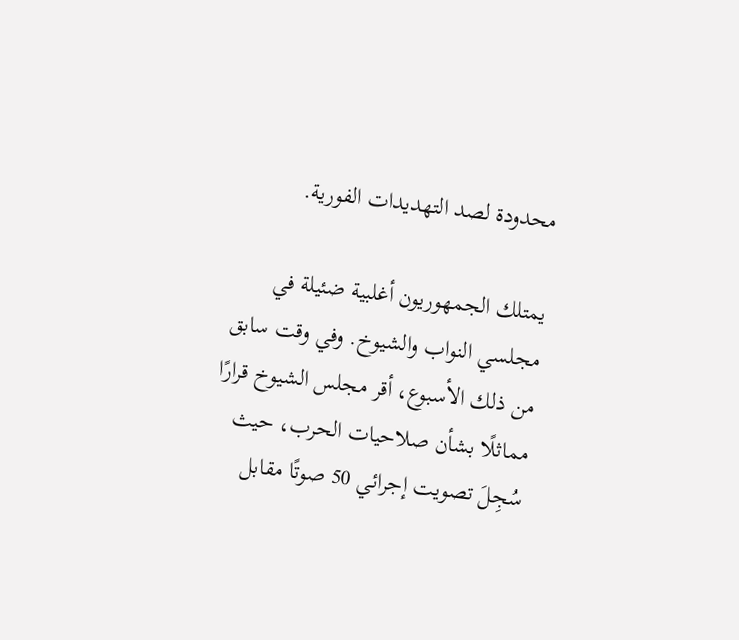محدودة لصد التهديدات الفورية.

يمتلك الجمهوريون أغلبية ضئيلة في مجلسي النواب والشيوخ. وفي وقت سابق من ذلك الأسبوع، أقر مجلس الشيوخ قرارًا مماثلًا بشأن صلاحيات الحرب، حيث سُجِلَ تصويت إجرائي 50 صوتًا مقابل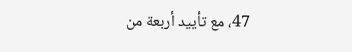47، مع تأييد أربعة من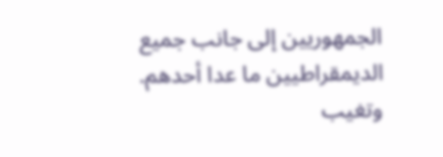الجمهوريين إلى جانب جميع الديمقراطيين ما عدا أحدهم. وتغيب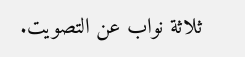ثلاثة نواب عن التصويت.